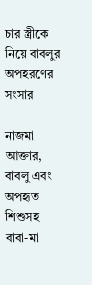চার স্ত্রীকে নিয়ে বাবলুর অপহরণের সংসার

নাজমা আক্তার, বাবলু এবং অপহৃত শিশুসহ বাবা-মা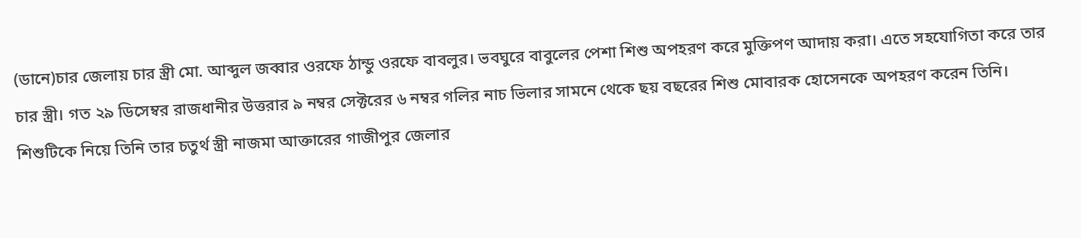(ডানে)চার জেলায় চার স্ত্রী মো. আব্দুল জব্বার ওরফে ঠান্ডু ওরফে বাবলুর। ভবঘুরে বাবুলের পেশা শিশু অপহরণ করে মুক্তিপণ আদায় করা। এতে সহযোগিতা করে তার চার স্ত্রী। গত ২৯ ডিসেম্বর রাজধানীর উত্তরার ৯ নম্বর সেক্টরের ৬ নম্বর গলির নাচ ভিলার সামনে থেকে ছয় বছরের শিশু মোবারক হোসেনকে অপহরণ করেন তিনি। শিশুটিকে নিয়ে তিনি তার চতুর্থ স্ত্রী নাজমা আক্তারের গাজীপুর জেলার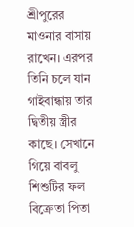শ্রীপুরের মাওনার বাসায় রাখেন। এরপর তিনি চলে যান গাইবান্ধায় তার দ্বিতীয় স্ত্রীর কাছে। সেখানে গিয়ে বাবলু শিশুটির ফল বিক্রেতা পিতা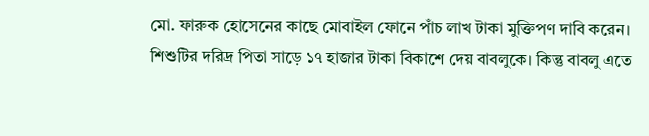মো. ফারুক হোসেনের কাছে মোবাইল ফোনে পাঁচ লাখ টাকা মুক্তিপণ দাবি করেন। শিশুটির দরিদ্র পিতা সাড়ে ১৭ হাজার টাকা বিকাশে দেয় বাবলুকে। কিন্তু বাবলু এতে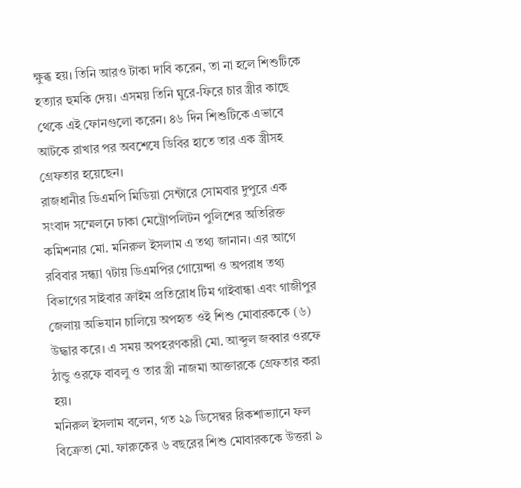ক্ষুব্ধ হয়। তিনি আরও টাকা দাবি করেন, তা না হলে শিশুটিকে হত্যার হুমকি দেয়। এসময় তিনি ঘুরে-ফিরে চার স্ত্রীর কাছে থেকে এই ফোনগুলো করেন। ৪৬ দিন শিশুটিকে এভাবে আটকে রাখার পর অবশেষে ডিবির হাতে তার এক স্ত্রীসহ গ্রেফতার হয়েছেন।
রাজধানীর ডিএমপি মিডিয়া সেন্টারে সোমবার দুপুরে এক সংবাদ সম্মেলনে ঢাকা মেট্রোপলিটন পুলিশের অতিরিক্ত কমিশনার মো. মনিরুল ইসলাম এ তথ্য জানান। এর আগে রবিবার সন্ধ্যা ৭টায় ডিএমপির গোয়েন্দা ও অপরাধ তথ্য বিভাগের সাইবার ক্রাইম প্রতিরোধ টিম গাইবান্ধা এবং গাজীপুর জেলায় অভিযান চালিয়ে অপহৃত ওই শিশু মোবারককে (৬) উদ্ধার করে। এ সময় অপহরণকারী মো. আব্দুল জব্বার ওরফে ঠান্ডু ওরফে বাবলু ও তার স্ত্রী নাজমা আক্তারকে গ্রেফতার করা হয়।
মনিরুল ইসলাম বলেন, গত ২৯ ডিসেম্বর রিকশাভ্যানে ফল বিক্রেতা মো. ফারুকের ৬ বছরের শিশু মোবারককে উত্তরা ৯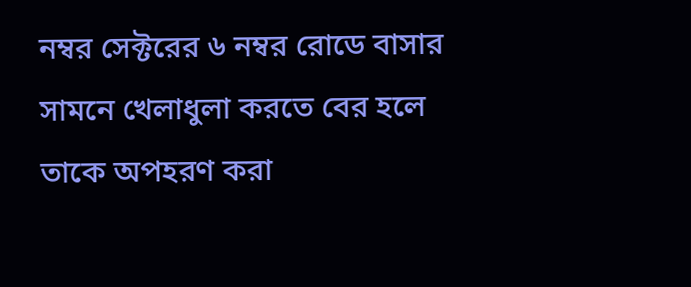নম্বর সেক্টরের ৬ নম্বর রোডে বাসার সামনে খেলাধুলা করতে বের হলে তাকে অপহরণ করা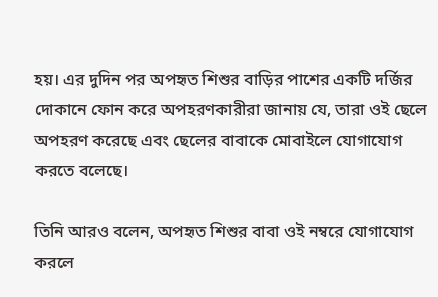হয়। এর দুদিন পর অপহৃত শিশুর বাড়ির পাশের একটি দর্জির দোকানে ফোন করে অপহরণকারীরা জানায় যে, তারা ওই ছেলে অপহরণ করেছে এবং ছেলের বাবাকে মোবাইলে যোগাযোগ করতে বলেছে।

তিনি আরও বলেন, অপহৃত শিশুর বাবা ওই নম্বরে যোগাযোগ করলে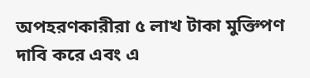অপহরণকারীরা ৫ লাখ টাকা মুক্তিপণ দাবি করে এবং এ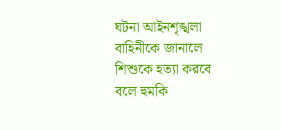ঘটনা আইনশৃঙ্খলা বাহিনীকে জানালে শিশুকে হত্যা করবে বলে হুমকি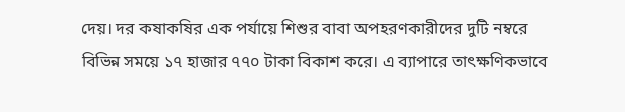দেয়। দর কষাকষির এক পর্যায়ে শিশুর বাবা অপহরণকারীদের দুটি নম্বরে বিভিন্ন সময়ে ১৭ হাজার ৭৭০ টাকা বিকাশ করে। এ ব্যাপারে তাৎক্ষণিকভাবে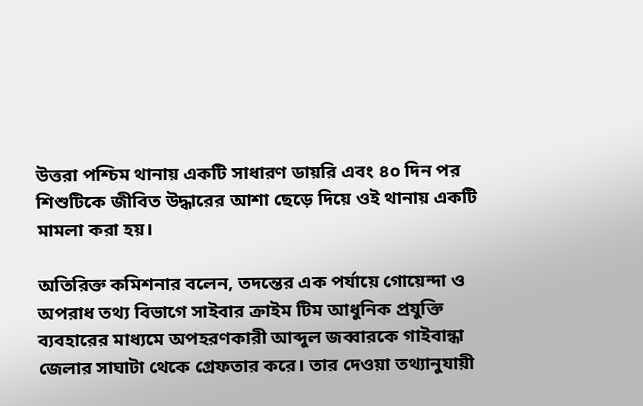উত্তরা পশ্চিম থানায় একটি সাধারণ ডায়রি এবং ৪০ দিন পর শিশুটিকে জীবিত উদ্ধারের আশা ছেড়ে দিয়ে ওই থানায় একটি মামলা করা হয়।

অতিরিক্ত কমিশনার বলেন, তদন্তের এক পর্যায়ে গোয়েন্দা ও অপরাধ তথ্য বিভাগে সাইবার ক্রাইম টিম আধুনিক প্রযুক্তি ব্যবহারের মাধ্যমে অপহরণকারী আব্দুল জব্বারকে গাইবান্ধা জেলার সাঘাটা থেকে গ্রেফতার করে। তার দেওয়া তথ্যানুযায়ী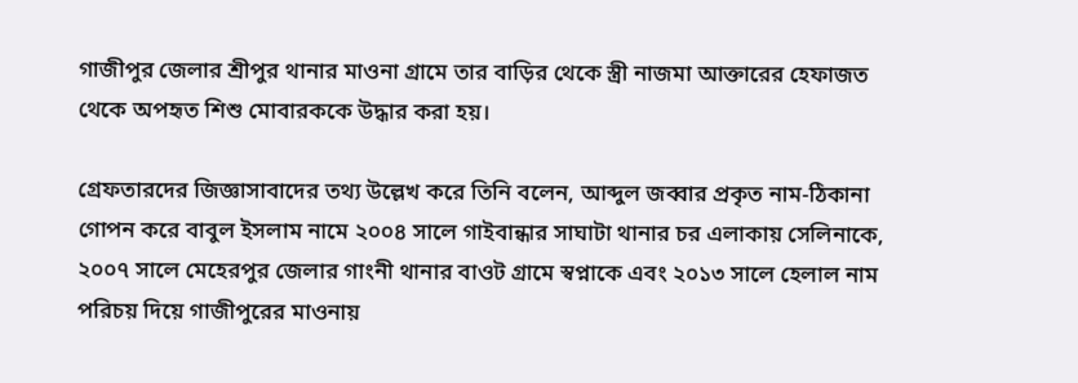গাজীপুর জেলার শ্রীপুর থানার মাওনা গ্রামে তার বাড়ির থেকে স্ত্রী নাজমা আক্তারের হেফাজত থেকে অপহৃত শিশু মোবারককে উদ্ধার করা হয়।

গ্রেফতারদের জিজ্ঞাসাবাদের তথ্য উল্লেখ করে তিনি বলেন, আব্দুল জব্বার প্রকৃত নাম-ঠিকানা গোপন করে বাবুল ইসলাম নামে ২০০৪ সালে গাইবান্ধার সাঘাটা থানার চর এলাকায় সেলিনাকে, ২০০৭ সালে মেহেরপুর জেলার গাংনী থানার বাওট গ্রামে স্বপ্নাকে এবং ২০১৩ সালে হেলাল নাম পরিচয় দিয়ে গাজীপুরের মাওনায়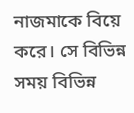নাজমাকে বিয়ে করে। সে বিভিন্ন সময় বিভিন্ন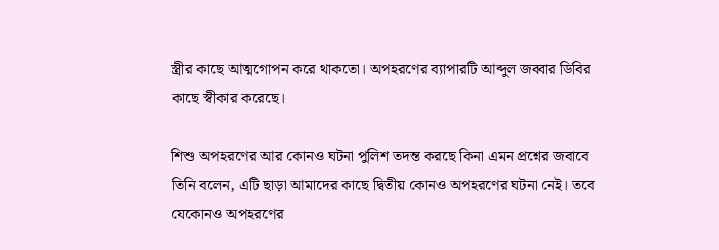স্ত্রীর কাছে আত্মগোপন করে থাকতো। অপহরণের ব্যাপারটি আব্দুল জব্বার ডিবির কাছে স্বীকার করেছে।

শিশু অপহরণের আর কোনও ঘটনা পুলিশ তদন্ত করছে কিনা এমন প্রশ্নের জবাবে তিনি বলেন, এটি ছাড়া আমাদের কাছে দ্বিতীয় কোনও অপহরণের ঘটনা নেই। তবে যেকোনও অপহরণের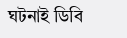ঘটনাই ডিবি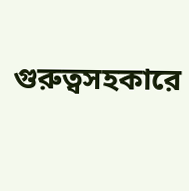গুরুত্বসহকারে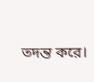তদন্ত করে।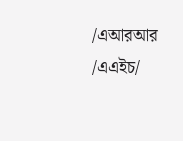/এআরআর /এএইচ/